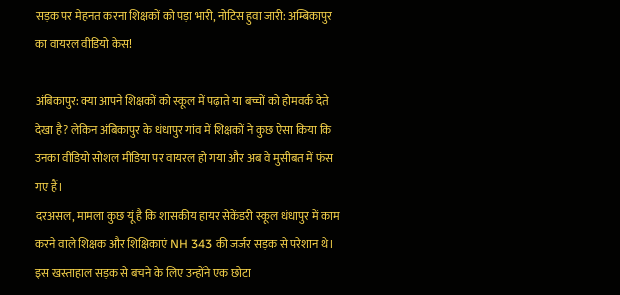सड़क पर मेहनत करना शिक्षकों को पड़ा भारी, नोटिस हुवा जारी: अम्बिकापुर का वायरल वीडियो केस!

अंबिकापुर: क्या आपने शिक्षकों को स्कूल में पढ़ाते या बच्चों को होमवर्क देते देखा है? लेकिन अंबिकापुर के धंधापुर गांव में शिक्षकों ने कुछ ऐसा किया कि उनका वीडियो सोशल मीडिया पर वायरल हो गया और अब वे मुसीबत में फंस गए हैं।
दरअसल, मामला कुछ यूं है कि शासकीय हायर सेकेंडरी स्कूल धंधापुर में काम करने वाले शिक्षक और शिक्षिकाएं NH 343 की जर्जर सड़क से परेशान थे। इस खस्ताहाल सड़क से बचने के लिए उन्होंने एक छोटा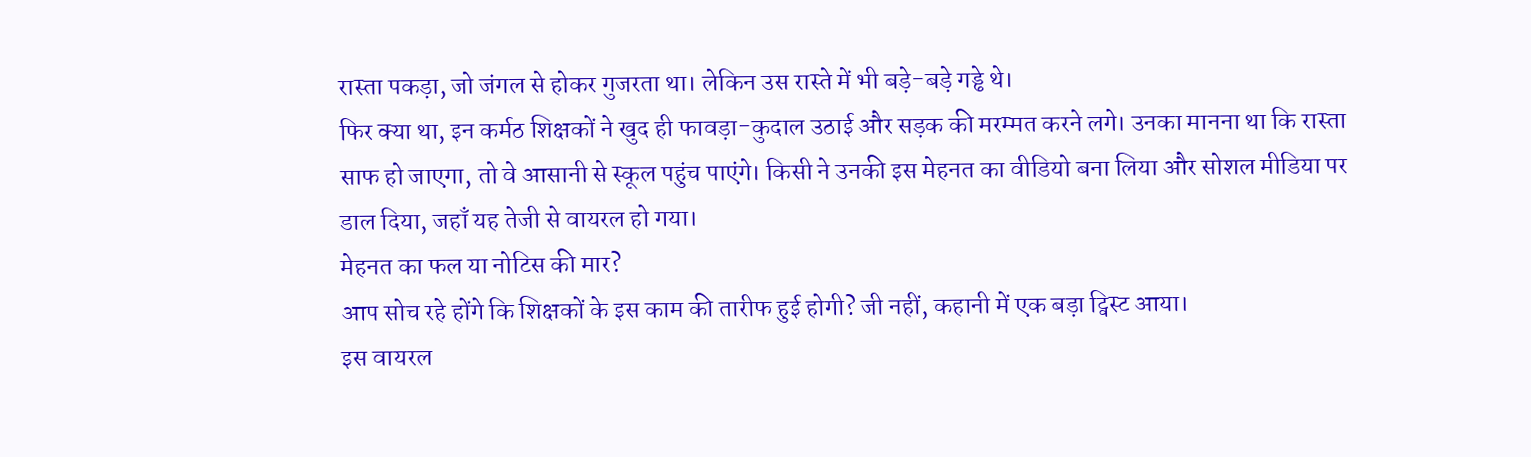रास्ता पकड़ा, जो जंगल से होकर गुजरता था। लेकिन उस रास्ते में भी बड़े-बड़े गड्ढे थे।
फिर क्या था, इन कर्मठ शिक्षकों ने खुद ही फावड़ा-कुदाल उठाई और सड़क की मरम्मत करने लगे। उनका मानना था कि रास्ता साफ हो जाएगा, तो वे आसानी से स्कूल पहुंच पाएंगे। किसी ने उनकी इस मेहनत का वीडियो बना लिया और सोशल मीडिया पर डाल दिया, जहाँ यह तेजी से वायरल हो गया।
मेहनत का फल या नोटिस की मार?
आप सोच रहे होंगे कि शिक्षकों के इस काम की तारीफ हुई होगी? जी नहीं, कहानी में एक बड़ा ट्विस्ट आया।
इस वायरल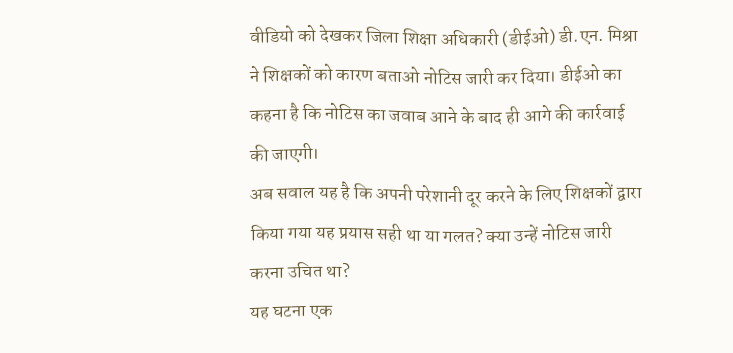वीडियो को देखकर जिला शिक्षा अधिकारी (डीईओ) डी.एन. मिश्रा ने शिक्षकों को कारण बताओ नोटिस जारी कर दिया। डीईओ का कहना है कि नोटिस का जवाब आने के बाद ही आगे की कार्रवाई की जाएगी।
अब सवाल यह है कि अपनी परेशानी दूर करने के लिए शिक्षकों द्वारा किया गया यह प्रयास सही था या गलत? क्या उन्हें नोटिस जारी करना उचित था?
यह घटना एक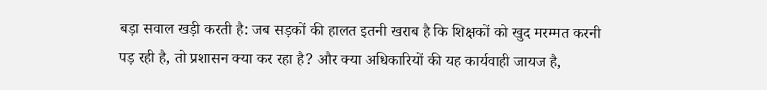बड़ा सवाल खड़ी करती है: जब सड़कों की हालत इतनी खराब है कि शिक्षकों को खुद मरम्मत करनी पड़ रही है, तो प्रशासन क्या कर रहा है? और क्या अधिकारियों की यह कार्यवाही जायज है,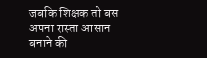जबकि शिक्षक तो बस अपना रास्ता आसान बनाने की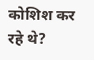कोशिश कर रहे थे?